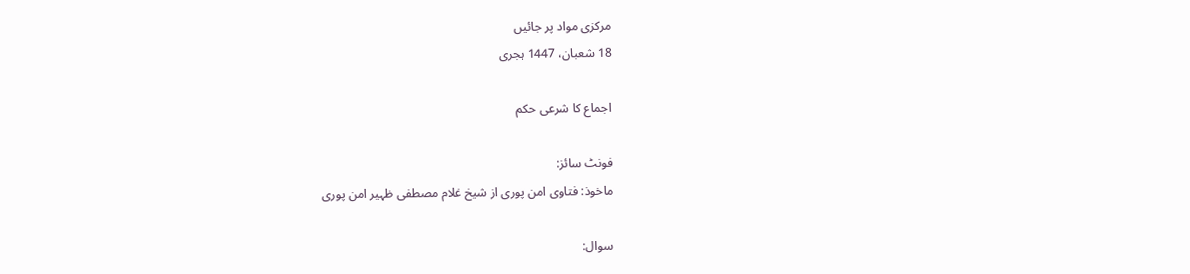مرکزی مواد پر جائیں
18 شعبان، 1447 ہجری

اجماع کا شرعی حکم

فونٹ سائز:
ماخوذ: فتاوی امن پوری از شیخ غلام مصطفی ظہیر امن پوری

سوال: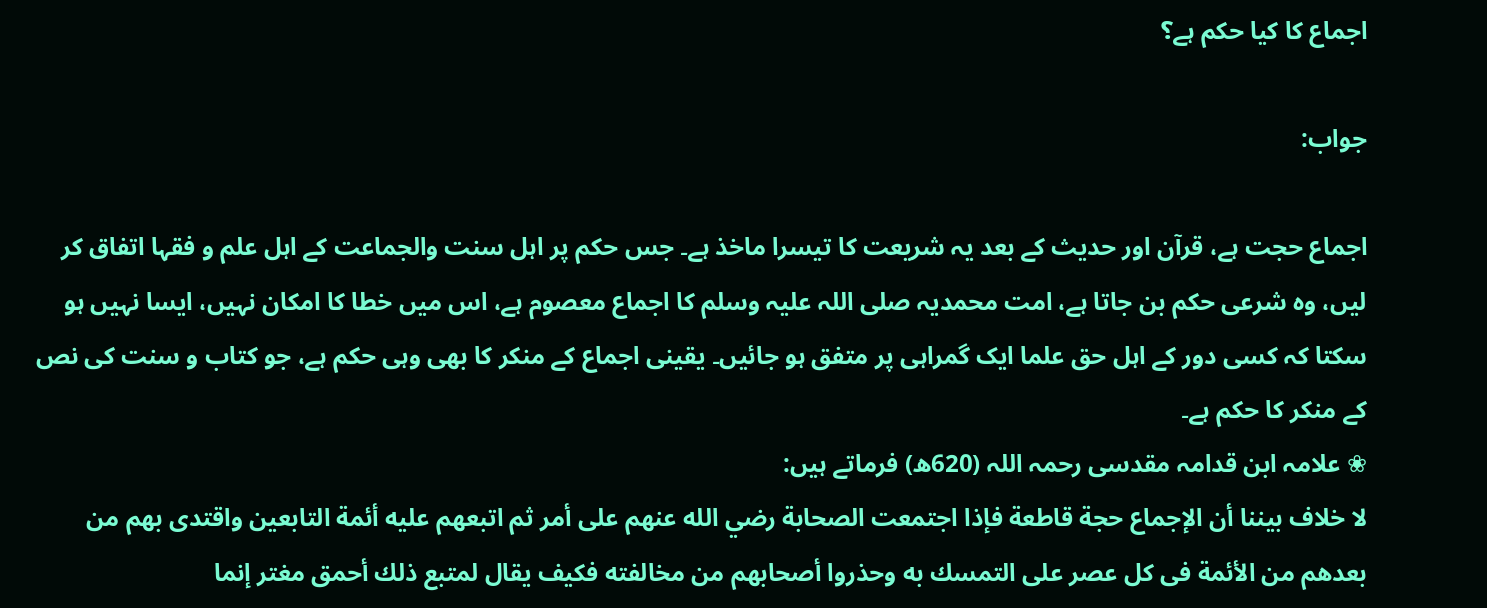اجماع کا کیا حکم ہے؟

جواب:

اجماع حجت ہے، قرآن اور حدیث کے بعد یہ شریعت کا تیسرا ماخذ ہے۔ جس حکم پر اہل سنت والجماعت کے اہل علم و فقہا اتفاق کر لیں، وہ شرعی حکم بن جاتا ہے، امت محمدیہ صلی اللہ علیہ وسلم کا اجماع معصوم ہے، اس میں خطا کا امکان نہیں، ایسا نہیں ہو سکتا کہ کسی دور کے اہل حق علما ایک گمراہی پر متفق ہو جائیں۔ یقینی اجماع کے منکر کا بھی وہی حکم ہے، جو کتاب و سنت کی نص کے منکر کا حکم ہے۔
❀ علامہ ابن قدامہ مقدسی رحمہ اللہ (620ھ) فرماتے ہیں:
لا خلاف بيننا أن الإجماع حجة قاطعة فإذا اجتمعت الصحابة رضي الله عنهم على أمر ثم اتبعهم عليه أئمة التابعين واقتدى بهم من بعدهم من الأئمة فى كل عصر على التمسك به وحذروا أصحابهم من مخالفته فكيف يقال لمتبع ذلك أحمق مغتر إنما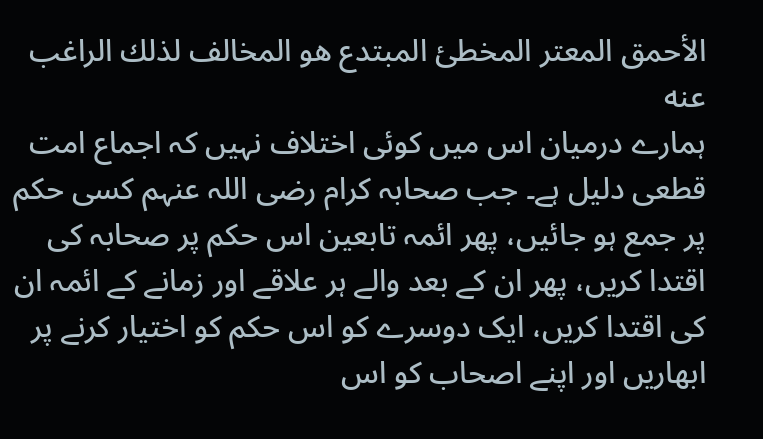الأحمق المعتر المخطئ المبتدع هو المخالف لذلك الراغب عنه
ہمارے درمیان اس میں کوئی اختلاف نہیں کہ اجماع امت قطعی دلیل ہے۔ جب صحابہ کرام رضی اللہ عنہم کسی حکم پر جمع ہو جائیں، پھر ائمہ تابعین اس حکم پر صحابہ کی اقتدا کریں، پھر ان کے بعد والے ہر علاقے اور زمانے کے ائمہ ان کی اقتدا کریں، ایک دوسرے کو اس حکم کو اختیار کرنے پر ابھاریں اور اپنے اصحاب کو اس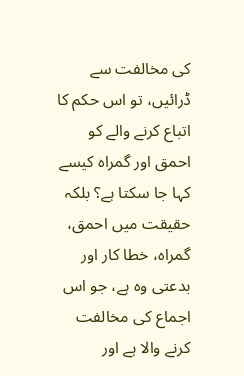کی مخالفت سے ڈرائیں، تو اس حکم کا اتباع کرنے والے کو احمق اور گمراہ کیسے کہا جا سکتا ہے؟ بلکہ حقیقت میں احمق، گمراہ، خطا کار اور بدعتی وہ ہے، جو اس اجماع کی مخالفت کرنے والا ہے اور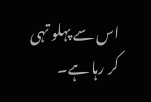اس سے پہلو تہی کر رہا ہے۔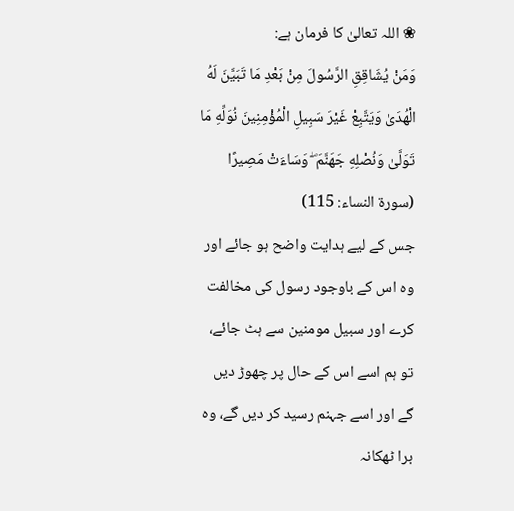❀ اللہ تعالیٰ کا فرمان ہے:
وَمَنْ يُشَاقِقِ الرَّسُولَ مِنْ بَعْدِ مَا تَبَيَّنَ لَهُ الْهُدَىٰ وَيَتَّبِعْ غَيْرَ سَبِيلِ الْمُؤْمِنِينَ نُوَلِّهِ مَا تَوَلَّىٰ وَنُصْلِهِ جَهَنَّمَ ۖ وَسَاءَتْ مَصِيرًا
(سورة النساء: 115)
جس کے لیے ہدایت واضح ہو جائے اور وہ اس کے باوجود رسول کی مخالفت کرے اور سبیل مومنین سے ہٹ جائے، تو ہم اسے اس کے حال پر چھوڑ دیں گے اور اسے جہنم رسید کر دیں گے، وہ برا ٹھکانہ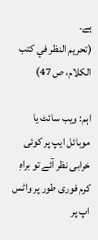ہے۔
(تحريم النظر في كتب الكلام، ص 47)

اہم: ویب سائٹ یا موبائل ایپ پر کوئی خرابی نظر آئے تو براہِ کرم فوری طور پر واٹس اپ پر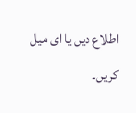اطلاع دیں یا ای میل کریں۔